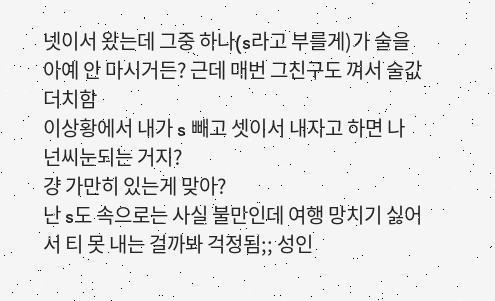넷이서 왔는데 그중 하나(s라고 부를게)가 술을 아예 안 마시거든? 근데 매번 그친구도 껴서 술값 더치함
이상황에서 내가 s 빼고 셋이서 내자고 하면 나 넌씨눈되는 거지?
걍 가만히 있는게 맞아?
난 s도 속으로는 사실 불만인데 여행 망치기 싫어서 티 못 내는 걸까봐 걱정됨;; 성인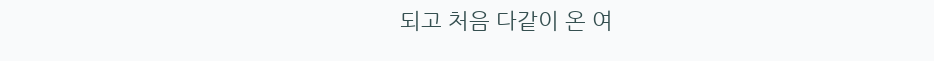되고 처음 다같이 온 여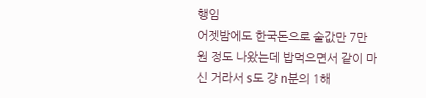행임
어젯밤에도 한국돈으로 술값만 7만원 정도 나왔는데 밥먹으면서 같이 마신 거라서 s도 걍 n분의 1해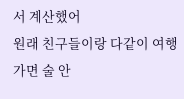서 계산했어
원래 친구들이랑 다같이 여행가면 술 안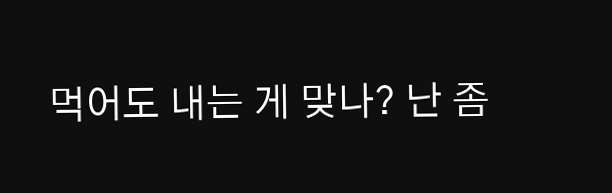먹어도 내는 게 맞나? 난 좀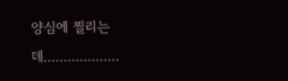양심에 찔리는데...................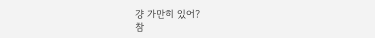걍 가만히 있어?
참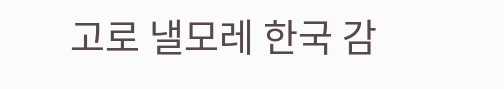고로 낼모레 한국 감